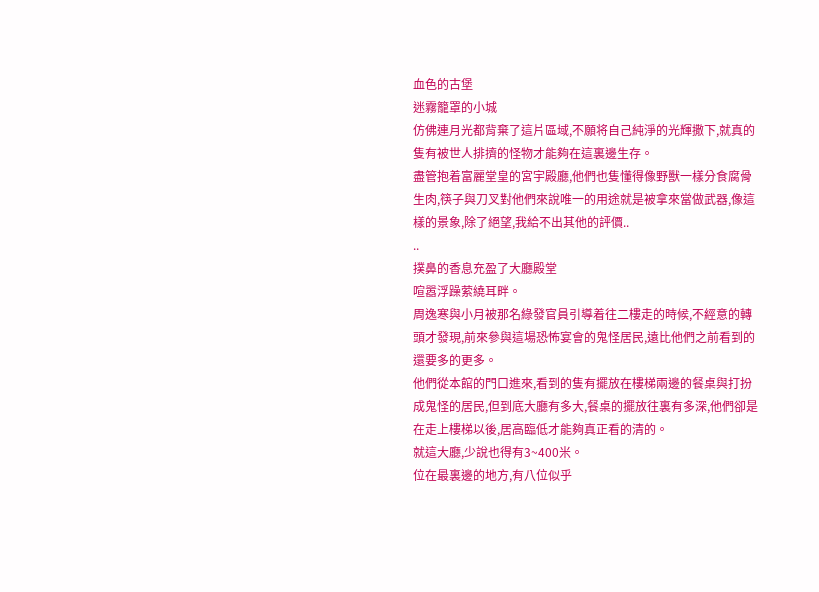血色的古堡
迷霧籠罩的小城
仿佛連月光都背棄了這片區域,不願将自己純淨的光輝撒下,就真的隻有被世人排擠的怪物才能夠在這裏邊生存。
盡管抱着富麗堂皇的宮宇殿廳,他們也隻懂得像野獸一樣分食腐骨生肉,筷子與刀叉對他們來說唯一的用途就是被拿來當做武器,像這樣的景象,除了絕望,我給不出其他的評價..
..
撲鼻的香息充盈了大廳殿堂
喧嚣浮躁萦繞耳畔。
周逸寒與小月被那名綠發官員引導着往二樓走的時候,不經意的轉頭才發現,前來參與這場恐怖宴會的鬼怪居民,遠比他們之前看到的還要多的更多。
他們從本館的門口進來,看到的隻有擺放在樓梯兩邊的餐桌與打扮成鬼怪的居民,但到底大廳有多大,餐桌的擺放往裏有多深,他們卻是在走上樓梯以後,居高臨低才能夠真正看的清的。
就這大廳,少說也得有3~400米。
位在最裏邊的地方,有八位似乎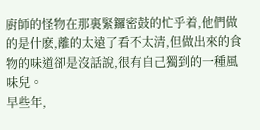廚師的怪物在那裏緊鑼密鼓的忙乎着,他們做的是什麽,離的太遠了看不太清,但做出來的食物的味道卻是沒話說,很有自己獨到的一種風味兒。
早些年,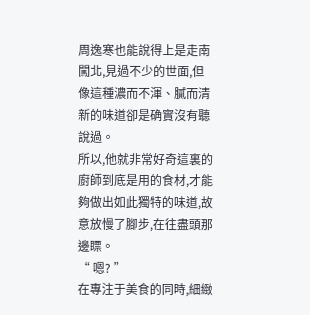周逸寒也能說得上是走南闖北,見過不少的世面,但像這種濃而不渾、膩而清新的味道卻是确實沒有聽說過。
所以,他就非常好奇這裏的廚師到底是用的食材,才能夠做出如此獨特的味道,故意放慢了腳步,在往盡頭那邊瞟。
“ 嗯? ”
在專注于美食的同時,細緻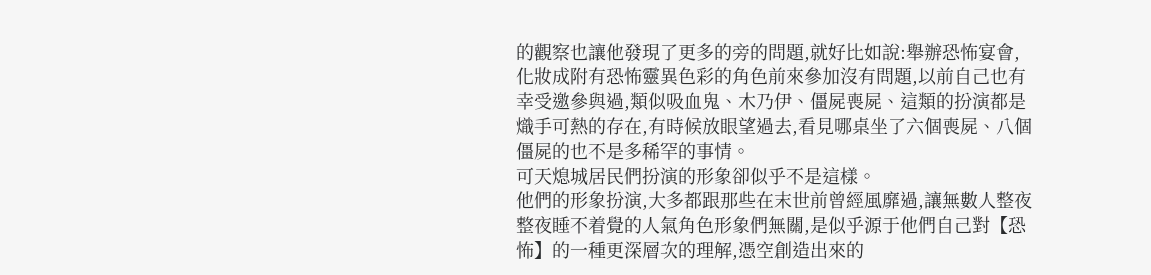的觀察也讓他發現了更多的旁的問題,就好比如說:舉辦恐怖宴會,化妝成附有恐怖靈異色彩的角色前來參加沒有問題,以前自己也有幸受邀參與過,類似吸血鬼、木乃伊、僵屍喪屍、這類的扮演都是熾手可熱的存在,有時候放眼望過去,看見哪桌坐了六個喪屍、八個僵屍的也不是多稀罕的事情。
可天熄城居民們扮演的形象卻似乎不是這樣。
他們的形象扮演,大多都跟那些在末世前曾經風靡過,讓無數人整夜整夜睡不着覺的人氣角色形象們無關,是似乎源于他們自己對【恐怖】的一種更深層次的理解,憑空創造出來的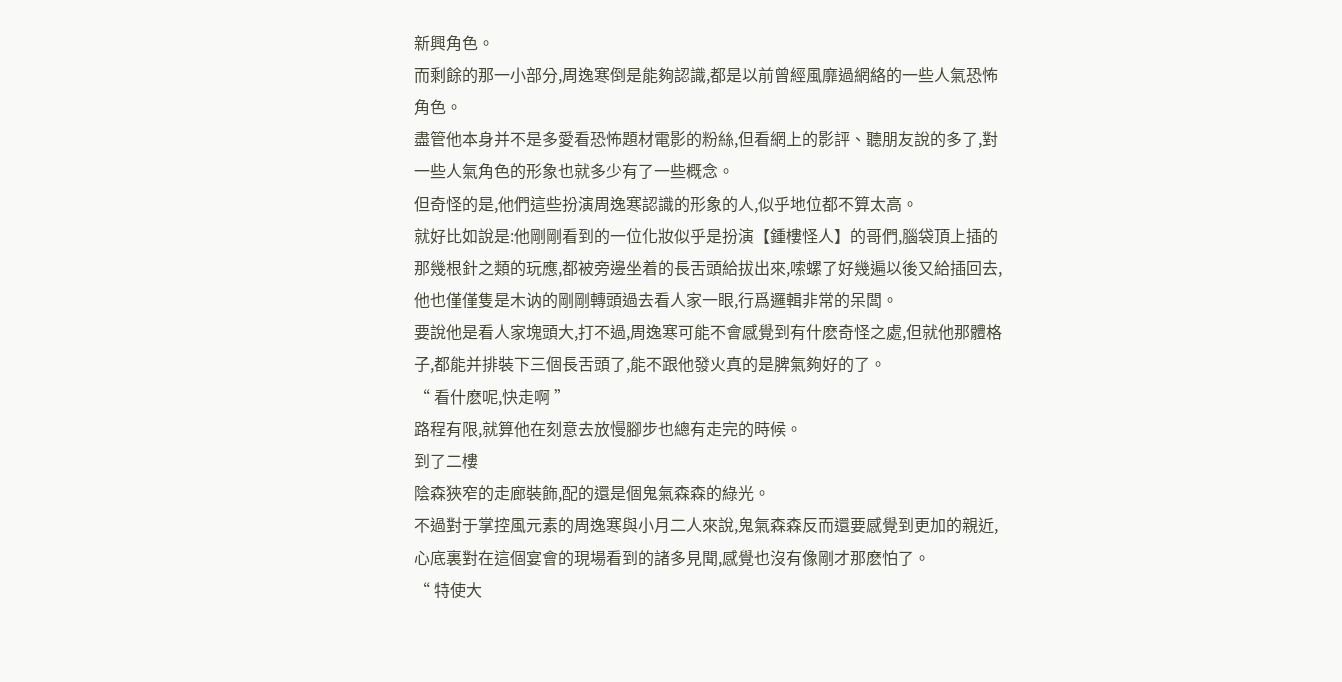新興角色。
而剩餘的那一小部分,周逸寒倒是能夠認識,都是以前曾經風靡過網絡的一些人氣恐怖角色。
盡管他本身并不是多愛看恐怖題材電影的粉絲,但看網上的影評、聽朋友說的多了,對一些人氣角色的形象也就多少有了一些概念。
但奇怪的是,他們這些扮演周逸寒認識的形象的人,似乎地位都不算太高。
就好比如說是:他剛剛看到的一位化妝似乎是扮演【鍾樓怪人】的哥們,腦袋頂上插的那幾根針之類的玩應,都被旁邊坐着的長舌頭給拔出來,嗦螺了好幾遍以後又給插回去,他也僅僅隻是木讷的剛剛轉頭過去看人家一眼,行爲邏輯非常的呆闆。
要說他是看人家塊頭大,打不過,周逸寒可能不會感覺到有什麽奇怪之處,但就他那體格子,都能并排裝下三個長舌頭了,能不跟他發火真的是脾氣夠好的了。
“ 看什麽呢,快走啊 ”
路程有限,就算他在刻意去放慢腳步也總有走完的時候。
到了二樓
陰森狹窄的走廊裝飾,配的還是個鬼氣森森的綠光。
不過對于掌控風元素的周逸寒與小月二人來說,鬼氣森森反而還要感覺到更加的親近,心底裏對在這個宴會的現場看到的諸多見聞,感覺也沒有像剛才那麽怕了。
“ 特使大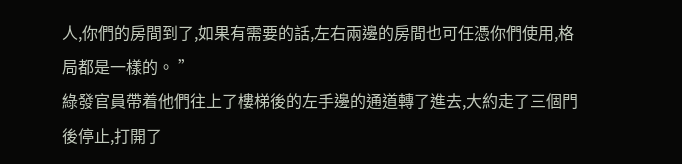人,你們的房間到了,如果有需要的話,左右兩邊的房間也可任憑你們使用,格局都是一樣的。 ”
綠發官員帶着他們往上了樓梯後的左手邊的通道轉了進去,大約走了三個門後停止,打開了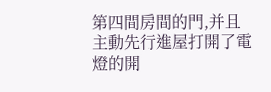第四間房間的門,并且主動先行進屋打開了電燈的開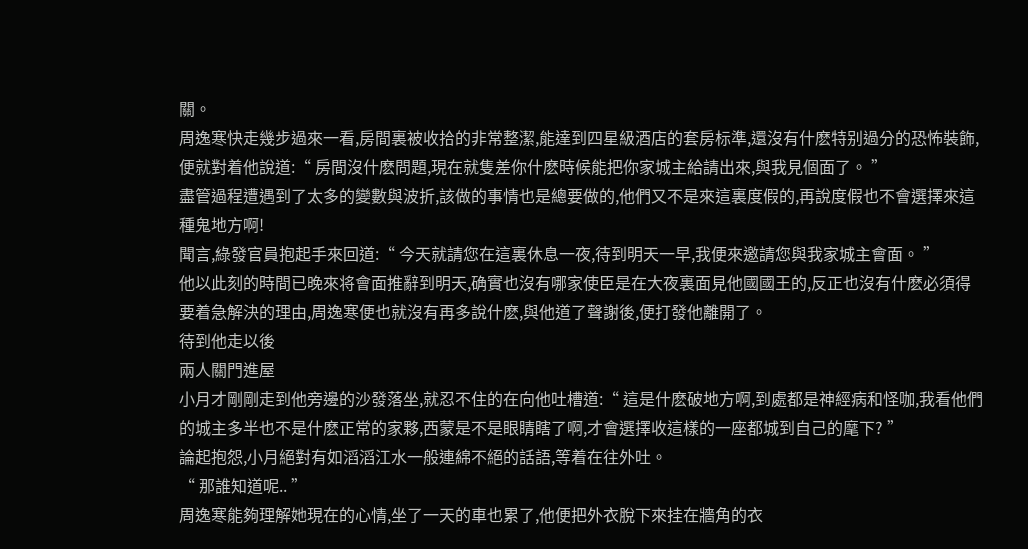關。
周逸寒快走幾步過來一看,房間裏被收拾的非常整潔,能達到四星級酒店的套房标準,還沒有什麽特别過分的恐怖裝飾,便就對着他說道:“ 房間沒什麽問題,現在就隻差你什麽時候能把你家城主給請出來,與我見個面了。 ”
盡管過程遭遇到了太多的變數與波折,該做的事情也是總要做的,他們又不是來這裏度假的,再說度假也不會選擇來這種鬼地方啊!
聞言,綠發官員抱起手來回道:“ 今天就請您在這裏休息一夜,待到明天一早,我便來邀請您與我家城主會面。 ”
他以此刻的時間已晚來将會面推辭到明天,确實也沒有哪家使臣是在大夜裏面見他國國王的,反正也沒有什麽必須得要着急解決的理由,周逸寒便也就沒有再多說什麽,與他道了聲謝後,便打發他離開了。
待到他走以後
兩人關門進屋
小月才剛剛走到他旁邊的沙發落坐,就忍不住的在向他吐槽道:“ 這是什麽破地方啊,到處都是神經病和怪咖,我看他們的城主多半也不是什麽正常的家夥,西蒙是不是眼睛瞎了啊,才會選擇收這樣的一座都城到自己的麾下? ”
論起抱怨,小月絕對有如滔滔江水一般連綿不絕的話語,等着在往外吐。
“ 那誰知道呢.. ”
周逸寒能夠理解她現在的心情,坐了一天的車也累了,他便把外衣脫下來挂在牆角的衣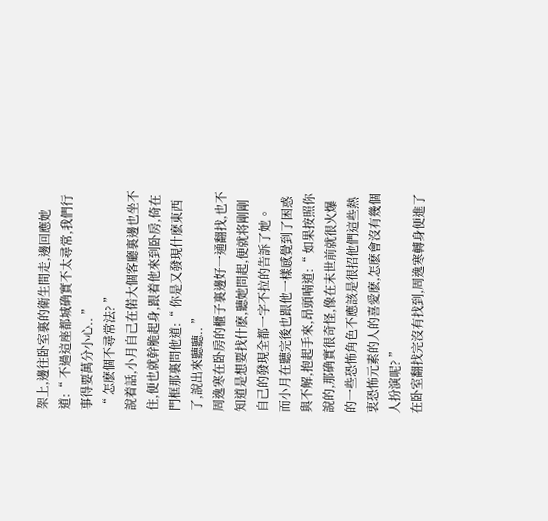架上,邊往卧室裏的衛生間走,邊回應她道:“ 不過這座都城确實不太尋常,我們行事得要萬分小心.. ”
“ 怎麽個不尋常法? ”
說着話,小月自己在偌大個客廳裏邊也坐不住,便也就幹脆起身,跟着他來到卧房,倚在門框那裏問他道:“ 你是又發現什麽東西了,說出來聽聽.. ”
周逸寒在卧房的櫃子裏邊好一通翻找,也不知道是想要找什麽,聽她問起,便就将剛剛自己的發現全都一字不拉的告訴了她。
而小月在聽完後也跟他一樣感覺到了困惑與不解,抱起手來,昂頭喃道:“ 如果按照你說的,那确實很奇怪,像在末世前就很火爆的一些恐怖角色不應該是很招他們這些熱衷恐怖元素的人的喜愛麽,怎麽會沒有幾個人扮演呢? ”
在卧室翻找完沒有找到,周逸寒轉身便進了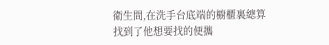衛生間,在洗手台底端的櫥櫃裏總算找到了他想要找的便攜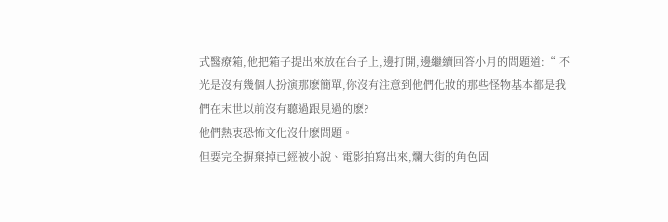式醫療箱,他把箱子提出來放在台子上,邊打開,邊繼續回答小月的問題道:“ 不光是沒有幾個人扮演那麽簡單,你沒有注意到他們化妝的那些怪物基本都是我們在末世以前沒有聽過跟見過的麽?
他們熱衷恐怖文化沒什麽問題。
但要完全摒棄掉已經被小說、電影拍寫出來,爛大街的角色固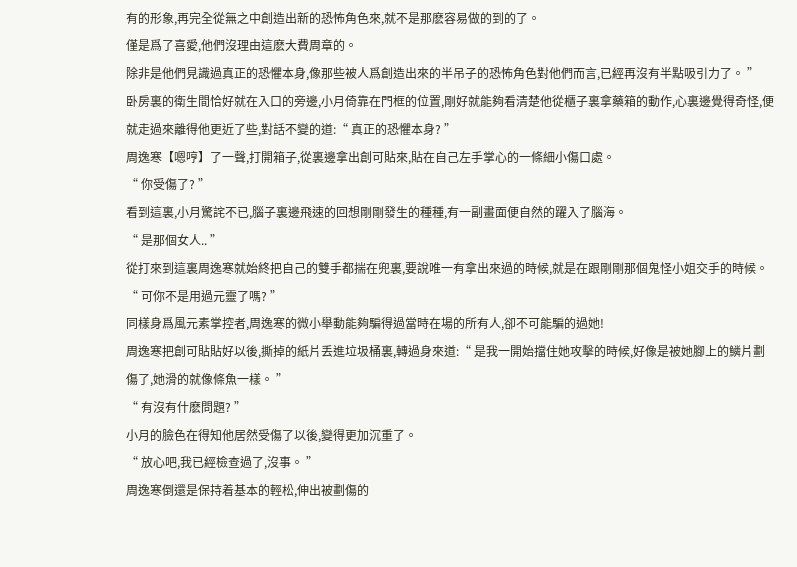有的形象,再完全從無之中創造出新的恐怖角色來,就不是那麽容易做的到的了。
僅是爲了喜愛,他們沒理由這麽大費周章的。
除非是他們見識過真正的恐懼本身,像那些被人爲創造出來的半吊子的恐怖角色對他們而言,已經再沒有半點吸引力了。 ”
卧房裏的衛生間恰好就在入口的旁邊,小月倚靠在門框的位置,剛好就能夠看清楚他從櫃子裏拿藥箱的動作,心裏邊覺得奇怪,便就走過來離得他更近了些,對話不變的道:“ 真正的恐懼本身? ”
周逸寒【嗯哼】了一聲,打開箱子,從裏邊拿出創可貼來,貼在自己左手掌心的一條細小傷口處。
“ 你受傷了? ”
看到這裏,小月驚詫不已,腦子裏邊飛速的回想剛剛發生的種種,有一副畫面便自然的躍入了腦海。
“ 是那個女人.. ”
從打來到這裏周逸寒就始終把自己的雙手都揣在兜裏,要說唯一有拿出來過的時候,就是在跟剛剛那個鬼怪小姐交手的時候。
“ 可你不是用過元靈了嗎? ”
同樣身爲風元素掌控者,周逸寒的微小舉動能夠騙得過當時在場的所有人,卻不可能騙的過她!
周逸寒把創可貼貼好以後,撕掉的紙片丢進垃圾桶裏,轉過身來道:“ 是我一開始擋住她攻擊的時候,好像是被她腳上的鱗片劃傷了,她滑的就像條魚一樣。 ”
“ 有沒有什麽問題? ”
小月的臉色在得知他居然受傷了以後,變得更加沉重了。
“ 放心吧,我已經檢查過了,沒事。 ”
周逸寒倒還是保持着基本的輕松,伸出被劃傷的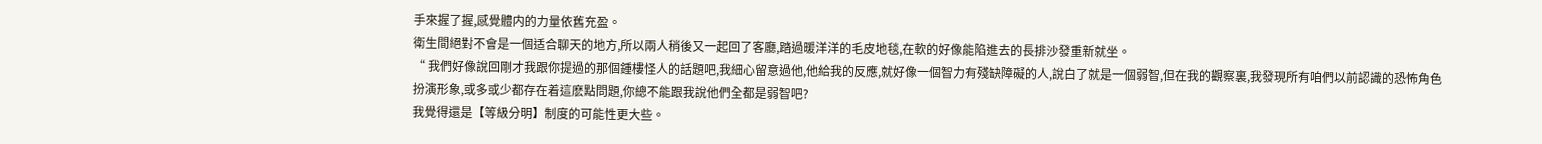手來握了握,感覺體内的力量依舊充盈。
衛生間絕對不會是一個适合聊天的地方,所以兩人稍後又一起回了客廳,踏過暖洋洋的毛皮地毯,在軟的好像能陷進去的長排沙發重新就坐。
“ 我們好像說回剛才我跟你提過的那個鍾樓怪人的話題吧,我細心留意過他,他給我的反應,就好像一個智力有殘缺障礙的人,說白了就是一個弱智,但在我的觀察裏,我發現所有咱們以前認識的恐怖角色扮演形象,或多或少都存在着這麽點問題,你總不能跟我說他們全都是弱智吧?
我覺得還是【等級分明】制度的可能性更大些。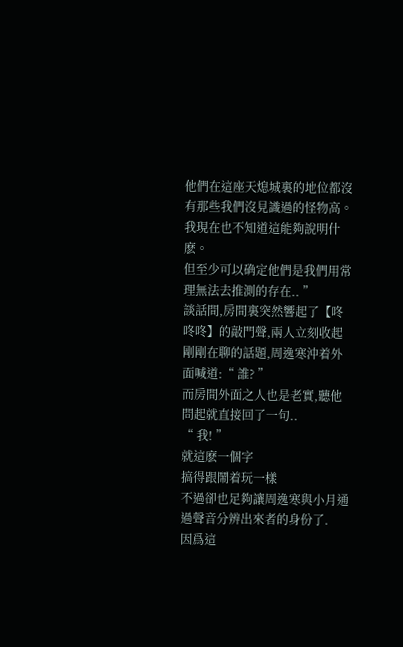他們在這座天熄城裏的地位都沒有那些我們沒見識過的怪物高。
我現在也不知道這能夠說明什麽。
但至少可以确定他們是我們用常理無法去推測的存在.. ”
談話間,房間裏突然響起了【咚咚咚】的敲門聲,兩人立刻收起剛剛在聊的話題,周逸寒沖着外面喊道:“ 誰? ”
而房間外面之人也是老實,聽他問起就直接回了一句..
“ 我! ”
就這麽一個字
搞得跟鬧着玩一樣
不過卻也足夠讓周逸寒與小月通過聲音分辨出來者的身份了.
因爲這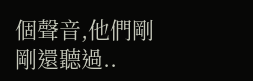個聲音,他們剛剛還聽過..